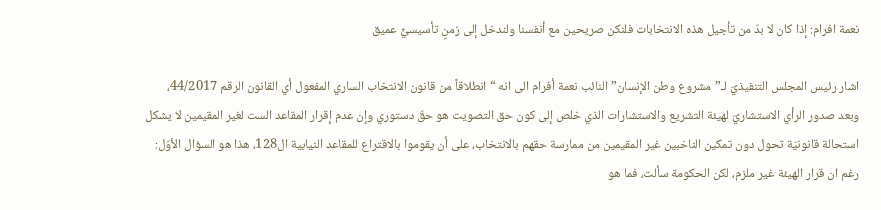نعمة افرام: إذا كان لا بدّ من تأجيل هذه الانتخابات فلنكن صريحين مع أنفسنا ولندخل إلى زمنٍ تأسيسيٍّ عميق

اشار رئيس المجلس التنفيذيّ لـ”مشروع وطن الإنسان” النائب نعمة أفرام الى انه “انطلاقاً من قانون الانتخاب الساري المفعول أي القانون الرقم 44/2017، وبعد صدور الرأي الاستشاريّ لهيئة التشريع والاستشارات الذي خلص إلى كون حق التصويت هو حقّ دستوري وإن عدم إقرار المقاعد الست لغير المقيمين لا يشكل استحالة قانونيّة تحول دون تمكين الناخبين غير المقيمين من ممارسة حقهم بالانتخاب، على أن يقوموا بالاقتراع للمقاعد النيابية ال128، هذا هو السؤال الأوّل: رغم ان قرار الهيئة غير ملزم، لكن الحكومة سألت، فما هو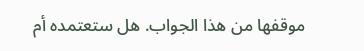موقفها من هذا الجواب. هل ستعتمده أم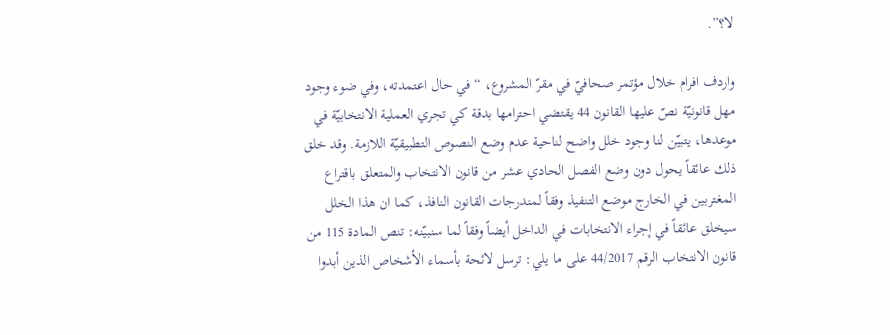لا؟”.

واردف افرام خلال مؤتمر صحافيّ في مقرّ المشروع، “في حال اعتمدته، وفي ضوء وجود مهل قانونيّة نصّ عليها القانون 44 يقتضي احترامها بدقة كي تجري العملية الانتخابيّة في موعدها، يتبيّن لنا وجود خلل واضح لناحية عدم وضع النصوص التطبيقيّة اللازمة. وقد خلق ذلك عائقاً يحول دون وضع الفصل الحادي عشر من قانون الانتخاب والمتعلق باقتراع المغتربين في الخارج موضع التنفيذ وفقاً لمندرجات القانون النافذ، كما ان هذا الخلل سيخلق عائقاً في إجراء الانتخابات في الداخل أيضاً وفقاً لما سنبيّنه: تنص المادة 115 من قانون الانتخاب الرقم 44/2017 على ما يلي: ترسل لائحة بأسماء الأشخاص الذين أبدوا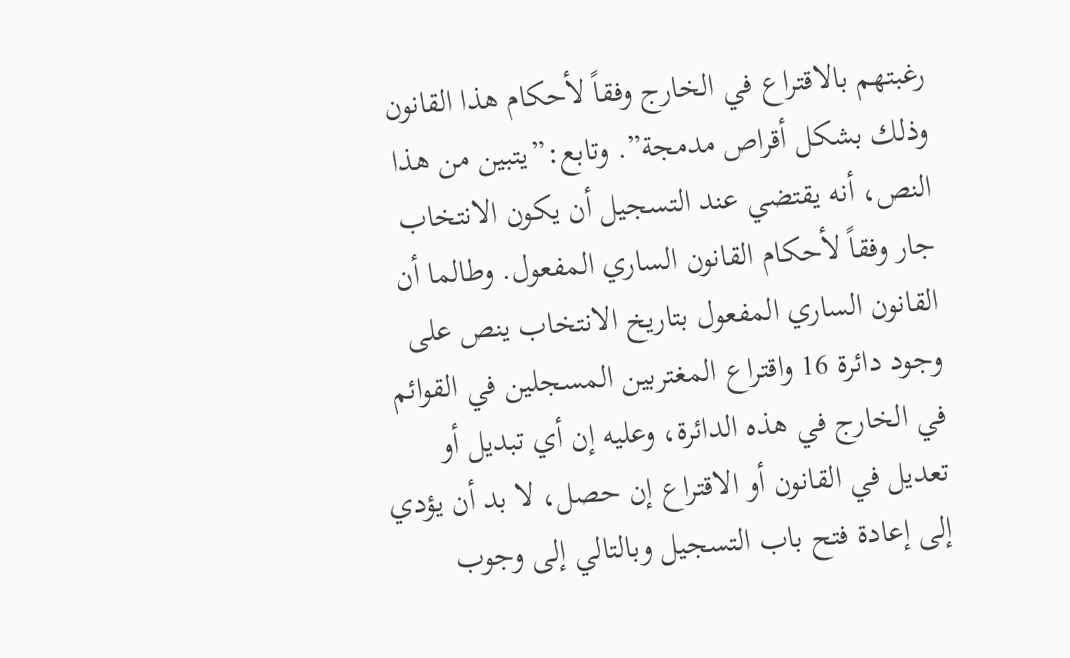رغبتهم بالاقتراع في الخارج وفقاً لأحكام هذا القانون وذلك بشكل أقراص مدمجة”. وتابع:”يتبين من هذا النص، أنه يقتضي عند التسجيل أن يكون الانتخاب جار وفقاً لأحكام القانون الساري المفعول. وطالما أن القانون الساري المفعول بتاريخ الانتخاب ينص على وجود دائرة 16 واقتراع المغتربين المسجلين في القوائم في الخارج في هذه الدائرة، وعليه إن أي تبديل أو تعديل في القانون أو الاقتراع إن حصل، لا بد أن يؤدي إلى إعادة فتح باب التسجيل وبالتالي إلى وجوب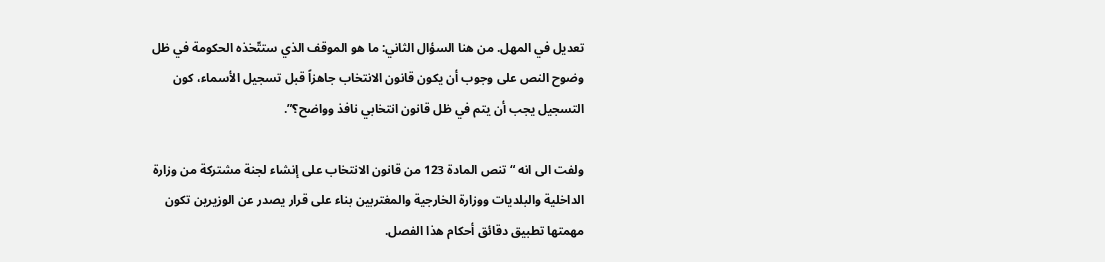تعديل في المهل. من هنا السؤال الثاني: ما هو الموقف الذي ستتّخذه الحكومة في ظل وضوح النص على وجوب أن يكون قانون الانتخاب جاهزاً قبل تسجيل الأسماء، كون التسجيل يجب أن يتم في ظل قانون انتخابي نافذ وواضح؟”.

ولفت الى انه “تنص المادة 123 من قانون الانتخاب على إنشاء لجنة مشتركة من وزارة الداخلية والبلديات ووزارة الخارجية والمغتربين بناء على قرار يصدر عن الوزيرين تكون مهمتها تطبيق دقائق أحكام هذا الفصل.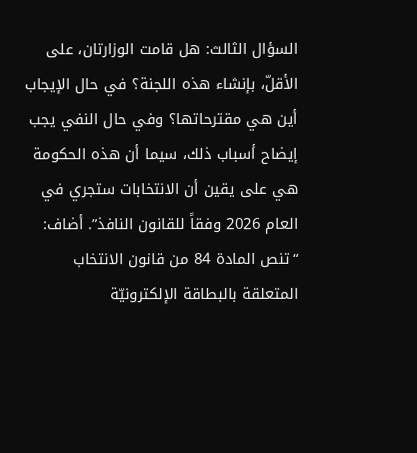السؤال الثالث: هل قامت الوزارتان، على الأقلّ، بإنشاء هذه اللجنة؟ في حال الإيجاب أين هي مقترحاتها؟ وفي حال النفي يجب إيضاح أسباب ذلك، سيما أن هذه الحكومة هي على يقين أن الانتخابات ستجري في العام 2026 وفقاً للقانون النافذ”. أضاف: “تنص المادة 84 من قانون الانتخاب المتعلقة بالبطاقة الإلكترونيّة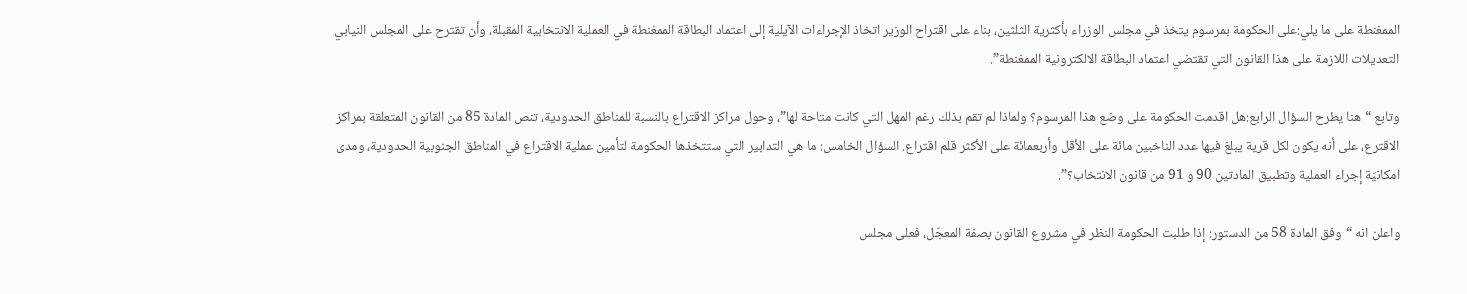الممغنطة على ما يلي:على الحكومة بمرسوم يتخذ في مجلس الوزراء بأكثرية الثلثين، بناء على اقتراح الوزير اتخاذ الإجراءات الآيلية إلى اعتماد البطاقة الممغنطة في العملية الانتخابية المقبلة، وأن تقترح على المجلس النيابي التعديلات اللازمة على هذا القانون التي تقتضي اعتماد البطاقة الالكترونية الممغنطة”.

وتابع “هنا يطرح السؤال الرابع:هل اقدمت الحكومة على وضع هذا المرسوم؟ ولماذا لم تقم بذلك رغم المهل التي كانت متاحة لها”، وحول مراكز الاقتراع بالنسبة للمناطق الحدودية، تنص المادة 85 من القانون المتعلقة بمراكز الاقترع، على أنه يكون لكل قرية يبلغ فيها عدد الناخبين مائة على الأقل وأربعمائة على الأكثر قلم اقتراع. السؤال الخامس: ما هي التدابير التي ستتخذها الحكومة لتأمين عملية الاقتراع في المناطق الجنوبية الحدودية، ومدى امكانيّة إجراء العملية وتطبيق المادتين 90 و 91 من قانون الانتخاب؟”.

واعلن انه “وفق المادة 58 من الدستور: إذا طلبت الحكومة النظر في مشروع القانون بصفة المعجّل، فعلى مجلس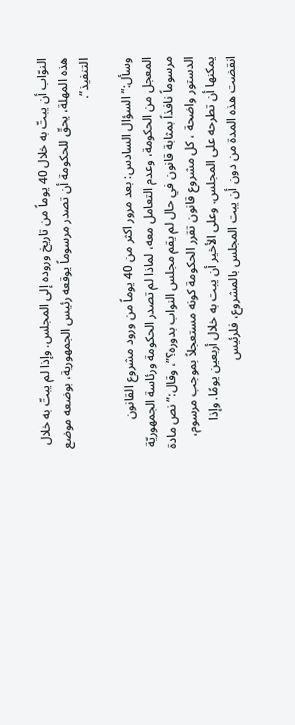النوّاب أن يبتّ به خلال 40 يوماً من تاريخ وروده إلى المجلس. وإذا لم يبتّ به خلال هذه المهلة، يحقّ للحكومة أن تصدر مرسوماً يوقعه رئيس الجمهورية، بوضعه موضع التنفيذ”.

وسأل:” السؤال السادس: بعد مرور اكثر من 40 يوماً من ورود مشروع القانون المعجل من الحكومة، وعدم التعامل معه، لماذا لم تصدر الحكومة ورئاسة الجمهوريّة مرسوماً نافذاً بمثابة قانون في حال لم يقم مجلس النواب بدوره؟”، وقال:” نص مادة الدستور واضحة ، كل مشروع قانون تقرر الحكومة كونه مستعجلاً بموجب مرسوم، يمكنها أن تطرحه على المجلس. وعلى الأخير أن يبت به خلال أربعين يومًا. وإذا انقضت هذه المدة من دون أن يبت المجلس بالمشروع، فلرئيس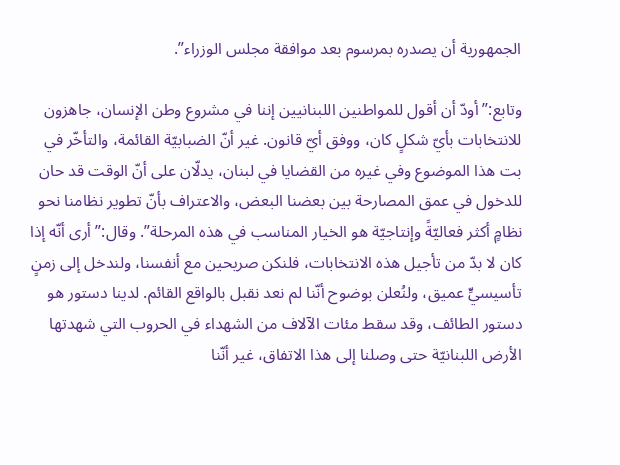الجمهورية أن يصدره بمرسوم بعد موافقة مجلس الوزراء”.

وتابع:” أودّ أن أقول للمواطنين اللبنانيين إننا في مشروع وطن الإنسان، جاهزون للانتخابات بأيّ شكلٍ كان، ووفق أيّ قانون. غير أنّ الضبابيّة القائمة، والتأخّر في بت هذا الموضوع وفي غيره من القضايا في لبنان، يدلّان على أنّ الوقت قد حان للدخول في عمق المصارحة بين بعضنا البعض، والاعتراف بأنّ تطوير نظامنا نحو نظامٍ أكثر فعاليّةً وإنتاجيّة هو الخيار المناسب في هذه المرحلة”. وقال:” أرى أنّه إذا كان لا بدّ من تأجيل هذه الانتخابات، فلنكن صريحين مع أنفسنا، ولندخل إلى زمنٍ تأسيسيٍّ عميق، ولنُعلن بوضوح أنّنا لم نعد نقبل بالواقع القائم. لدينا دستور هو دستور الطائف، وقد سقط مئات الآلاف من الشهداء في الحروب التي شهدتها الأرض اللبنانيّة حتى وصلنا إلى هذا الاتفاق، غير أنّنا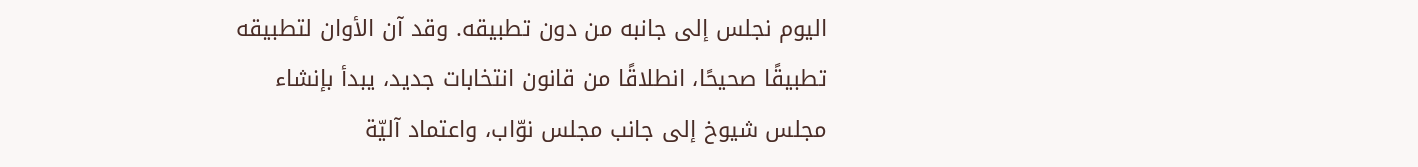اليوم نجلس إلى جانبه من دون تطبيقه. وقد آن الأوان لتطبيقه تطبيقًا صحيحًا، انطلاقًا من قانون انتخابات جديد، يبدأ بإنشاء مجلس شيوخ إلى جانب مجلس نوّاب، واعتماد آليّة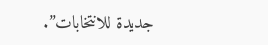جديدة للانتخابات”.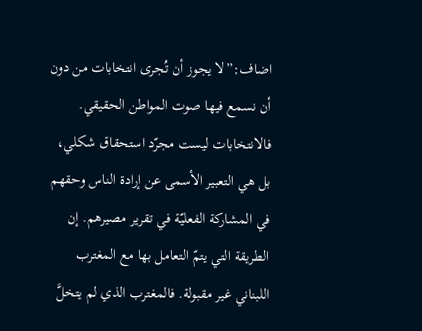اضاف:”لا يجوز أن تُجرى انتخابات من دون أن نسمع فيها صوت المواطن الحقيقي. فالانتخابات ليست مجرّد استحقاق شكلي، بل هي التعبير الأسمى عن إرادة الناس وحقهم في المشاركة الفعليّة في تقرير مصيرهم. إن الطريقة التي يتمّ التعامل بها مع المغترب اللبناني غير مقبولة. فالمغترب الذي لم يتخلَّ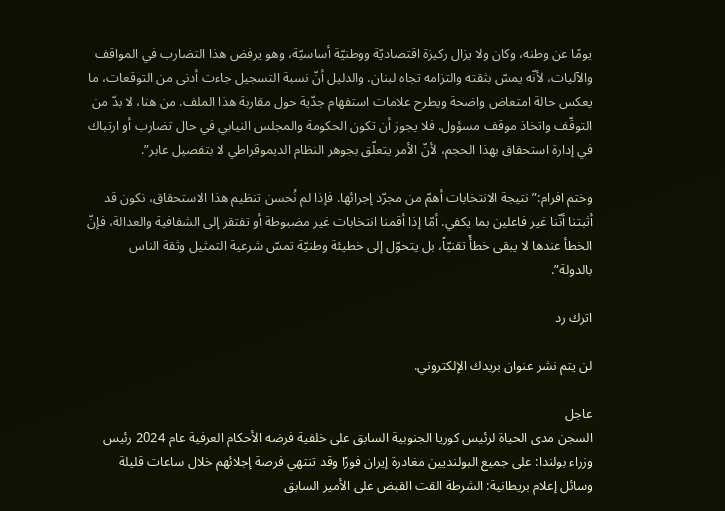يومًا عن وطنه، وكان ولا يزال ركيزة اقتصاديّة ووطنيّة أساسيّة، وهو يرفض هذا التضارب في المواقف والآليات، لأنّه يمسّ بثقته والتزامه تجاه لبنان. والدليل أنّ نسبة التسجيل جاءت أدنى من التوقعات، ما يعكس حالة امتعاض واضحة ويطرح علامات استفهام جدّية حول مقاربة هذا الملف. من هنا، لا بدّ من التوقّف واتخاذ موقف مسؤول. فلا يجوز أن تكون الحكومة والمجلس النيابي في حال تضارب أو ارتباك في إدارة استحقاق بهذا الحجم، لأنّ الأمر يتعلّق بجوهر النظام الديموقراطي لا بتفصيل عابر”.

وختم افرام:” نتيجة الانتخابات أهمّ من مجرّد إجرائها. فإذا لم نُحسن تنظيم هذا الاستحقاق، نكون قد أثبتنا أنّنا غير فاعلين بما يكفي. أمّا إذا أقمنا انتخابات غير مضبوطة أو تفتقر إلى الشفافية والعدالة، فإنّ الخطأ عندها لا يبقى خطأً تقنيّاً، بل يتحوّل إلى خطيئة وطنيّة تمسّ شرعية التمثيل وثقة الناس بالدولة”.

اترك رد

لن يتم نشر عنوان بريدك الإلكتروني.

عاجل
السجن مدى الحياة لرئيس كوريا الجنوبية السابق على خلفية فرضه الأحكام العرفية عام 2024 رئيس وزراء بولندا: على جميع البولنديين مغادرة إيران فورًا وقد تنتهي فرصة إجلائهم خلال ساعات قليلة وسائل إعلام بريطانية: الشرطة القت القبض على الأمير السابق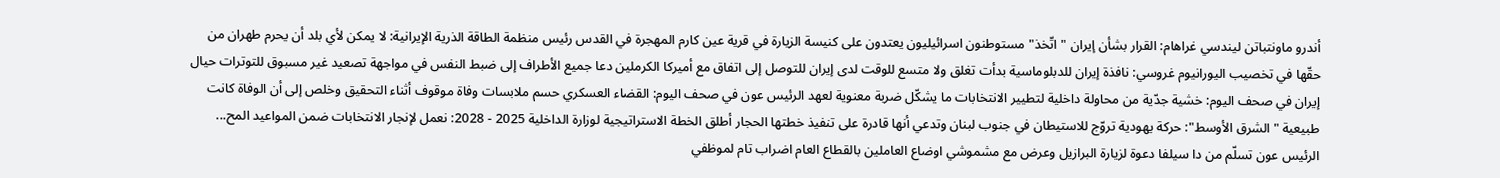أندرو ماونتباتن ليندسي غراهام: القرار بشأن إيران "اتّخذ" مستوطنون اسرائيليون يعتدون على كنيسة الزيارة في قرية عين كارم المهجرة في القدس رئيس منظمة الطاقة الذرية الإيرانية: لا يمكن لأي بلد أن يحرم طهران من حقّها في تخصيب اليورانيوم غروسي: نافذة إيران للدبلوماسية بدأت تغلق ولا متسع للوقت لدى إيران للتوصل إلى اتفاق مع أميركا الكرملين دعا جميع الأطراف إلى ضبط النفس في مواجهة تصعيد غير مسبوق للتوترات حيال إيران في صحف اليوم: خشية جدّية من محاولة داخلية لتطيير الانتخابات ما يشكّل ضربة معنوية لعهد الرئيس عون في صحف اليوم: القضاء العسكري حسم ملابسات وفاة موقوف أثناء التحقيق وخلص إلى أن الوفاة كانت طبيعية "الشرق الأوسط": حركة يهودية تروّج للاستيطان في جنوب لبنان وتدعي أنها قادرة على تنفيذ خطتها الحجار أطلق الخطة الاستراتيجية لوزارة الداخلية 2025 - 2028: نعمل لإنجار الانتخابات ضمن المواعيد المح... الرئيس عون تسلّم من دا سيلفا دعوة لزيارة البرازيل وعرض مع مشموشي اوضاع العاملين بالقطاع العام اضراب تام لموظفي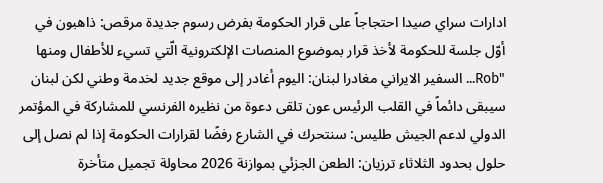ادارات سراي صيدا احتجاجاً على قرار الحكومة بفرض رسوم جديدة مرقص: ذاهبون في أوّل جلسة للحكومة لأخذ قرار بموضوع المنصات الإلكترونية الّتي تسيء للأطفال ومنها "Rob... السفير الايراني مغادرا لبنان: اليوم أغادر إلى موقع جديد لخدمة وطني لكن لبنان سيبقى دائماً في القلب الرئيس عون تلقى دعوة من نظيره الفرنسي للمشاركة في المؤتمر الدولي لدعم الجيش طليس: سنتحرك في الشارع رفضًا لقرارات الحكومة إذا لم نصل إلى حلول بحدود الثلاثاء ترزيان: الطعن الجزئي بموازنة 2026 محاولة تجميل متأخرة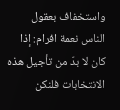واستخفاف بعقول الناس نعمة افرام: إذا كان لا بدّ من تأجيل هذه الانتخابات فلنكن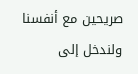صريحين مع أنفسنا ولندخل إلى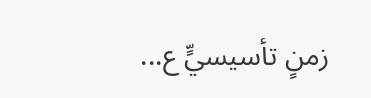زمنٍ تأسيسيٍّ ع...